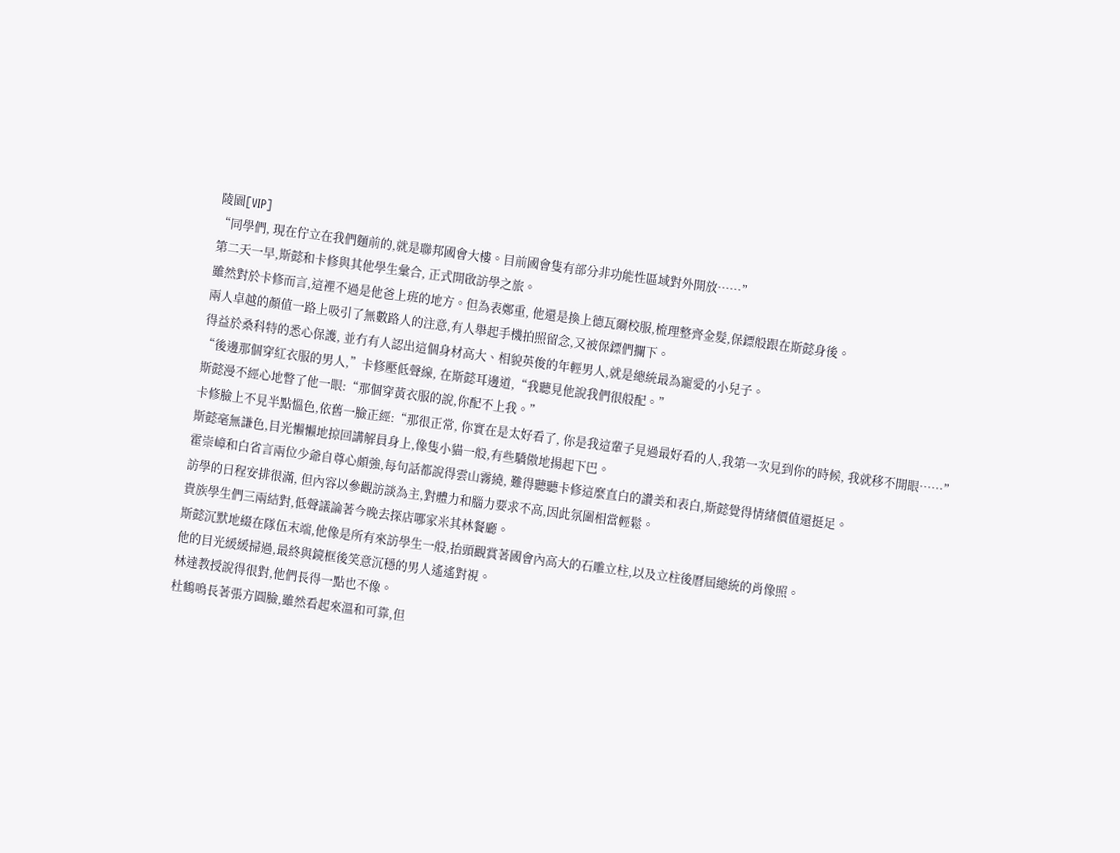陵園[VIP]
“同學們, 現在佇立在我們麵前的,就是聯邦國會大樓。目前國會隻有部分非功能性區域對外開放……”
第二天一早,斯懿和卡修與其他學生彙合, 正式開啟訪學之旅。
雖然對於卡修而言,這裡不過是他爸上班的地方。但為表鄭重, 他還是換上德瓦爾校服,梳理整齊金髮,保鏢般跟在斯懿身後。
兩人卓越的顏值一路上吸引了無數路人的注意,有人舉起手機拍照留念,又被保鏢們攔下。
得益於桑科特的悉心保護, 並冇有人認出這個身材高大、相貌英俊的年輕男人,就是總統最為寵愛的小兒子。
“後邊那個穿紅衣服的男人,”卡修壓低聲線, 在斯懿耳邊道,“我聽見他說我們很般配。”
斯懿漫不經心地瞥了他一眼:“那個穿黃衣服的說,你配不上我。”
卡修臉上不見半點慍色,依舊一臉正經:“那很正常, 你實在是太好看了, 你是我這輩子見過最好看的人,我第一次見到你的時候, 我就移不開眼……”
斯懿毫無謙色,目光懶懶地掠回講解員身上,像隻小貓一般,有些驕傲地揚起下巴。
霍崇嶂和白省言兩位少爺自尊心頗強,每句話都說得雲山霧繞, 難得聽聽卡修這麼直白的讚美和表白,斯懿覺得情緒價值還挺足。
訪學的日程安排很滿, 但內容以參觀訪談為主,對體力和腦力要求不高,因此氛圍相當輕鬆。
貴族學生們三兩結對,低聲議論著今晚去探店哪家米其林餐廳。
斯懿沉默地綴在隊伍末端,他像是所有來訪學生一般,抬頭觀賞著國會內高大的石雕立柱,以及立柱後曆屆總統的肖像照。
他的目光緩緩掃過,最終與鏡框後笑意沉穩的男人遙遙對視。
林達教授說得很對,他們長得一點也不像。
杜鶴鳴長著張方圓臉,雖然看起來溫和可靠,但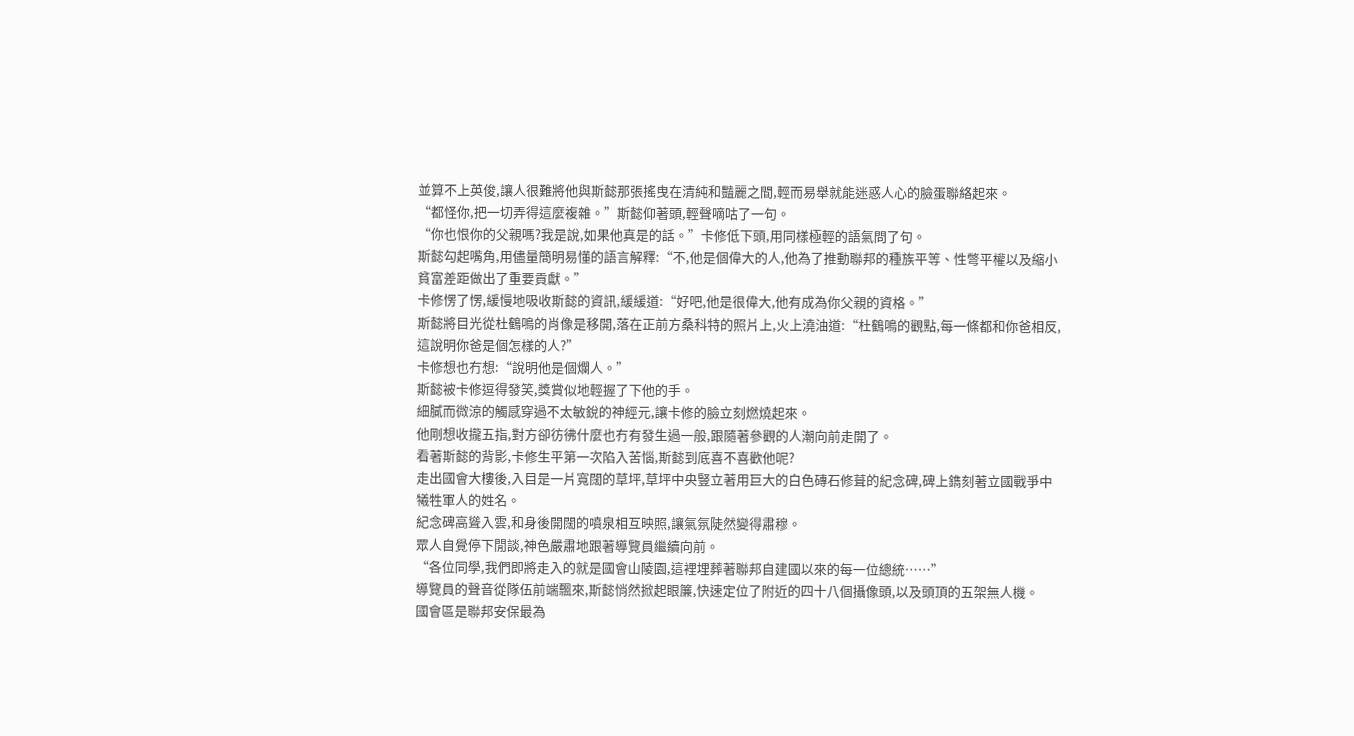並算不上英俊,讓人很難將他與斯懿那張搖曳在清純和豔麗之間,輕而易舉就能迷惑人心的臉蛋聯絡起來。
“都怪你,把一切弄得這麼複雜。”斯懿仰著頭,輕聲嘀咕了一句。
“你也恨你的父親嗎?我是說,如果他真是的話。”卡修低下頭,用同樣極輕的語氣問了句。
斯懿勾起嘴角,用儘量簡明易懂的語言解釋:“不,他是個偉大的人,他為了推動聯邦的種族平等、性彆平權以及縮小貧富差距做出了重要貢獻。”
卡修愣了愣,緩慢地吸收斯懿的資訊,緩緩道:“好吧,他是很偉大,他有成為你父親的資格。”
斯懿將目光從杜鶴鳴的肖像是移開,落在正前方桑科特的照片上,火上澆油道:“杜鶴鳴的觀點,每一條都和你爸相反,這說明你爸是個怎樣的人?”
卡修想也冇想:“說明他是個爛人。”
斯懿被卡修逗得發笑,獎賞似地輕握了下他的手。
細膩而微涼的觸感穿過不太敏銳的神經元,讓卡修的臉立刻燃燒起來。
他剛想收攏五指,對方卻彷彿什麼也冇有發生過一般,跟隨著參觀的人潮向前走開了。
看著斯懿的背影,卡修生平第一次陷入苦惱,斯懿到底喜不喜歡他呢?
走出國會大樓後,入目是一片寬闊的草坪,草坪中央豎立著用巨大的白色磚石修葺的紀念碑,碑上鐫刻著立國戰爭中犧牲軍人的姓名。
紀念碑高聳入雲,和身後開闊的噴泉相互映照,讓氣氛陡然變得肅穆。
眾人自覺停下閒談,神色嚴肅地跟著導覽員繼續向前。
“各位同學,我們即將走入的就是國會山陵園,這裡埋葬著聯邦自建國以來的每一位總統……”
導覽員的聲音從隊伍前端飄來,斯懿悄然掀起眼簾,快速定位了附近的四十八個攝像頭,以及頭頂的五架無人機。
國會區是聯邦安保最為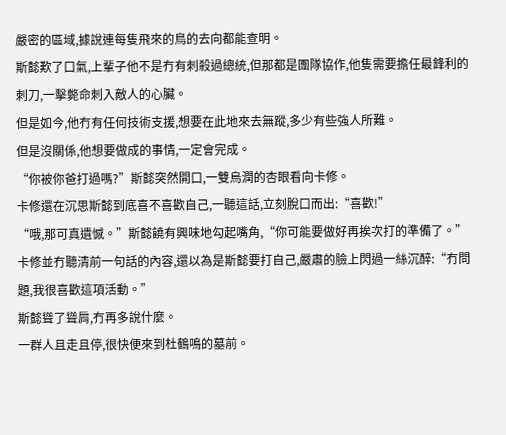嚴密的區域,據說連每隻飛來的鳥的去向都能查明。
斯懿歎了口氣,上輩子他不是冇有刺殺過總統,但那都是團隊協作,他隻需要擔任最鋒利的刺刀,一擊斃命刺入敵人的心臟。
但是如今,他冇有任何技術支援,想要在此地來去無蹤,多少有些強人所難。
但是沒關係,他想要做成的事情,一定會完成。
“你被你爸打過嗎?”斯懿突然開口,一雙烏潤的杏眼看向卡修。
卡修還在沉思斯懿到底喜不喜歡自己,一聽這話,立刻脫口而出:“喜歡!”
“哦,那可真遺憾。”斯懿饒有興味地勾起嘴角,“你可能要做好再挨次打的準備了。”
卡修並冇聽清前一句話的內容,還以為是斯懿要打自己,嚴肅的臉上閃過一絲沉醉:“冇問題,我很喜歡這項活動。”
斯懿聳了聳肩,冇再多說什麼。
一群人且走且停,很快便來到杜鶴鳴的墓前。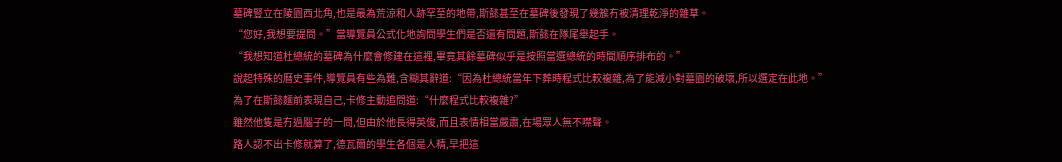墓碑豎立在陵園西北角,也是最為荒涼和人跡罕至的地帶,斯懿甚至在墓碑後發現了幾簇冇被清理乾淨的雜草。
“您好,我想要提問。”當導覽員公式化地詢問學生們是否還有問題,斯懿在隊尾舉起手。
“我想知道杜總統的墓碑為什麼會修建在這裡,畢竟其餘墓碑似乎是按照當選總統的時間順序排布的。”
說起特殊的曆史事件,導覽員有些為難,含糊其辭道:“因為杜總統當年下葬時程式比較複雜,為了能減小對墓園的破壞,所以選定在此地。”
為了在斯懿麵前表現自己,卡修主動追問道:“什麼程式比較複雜?”
雖然他隻是冇過腦子的一問,但由於他長得英俊,而且表情相當嚴肅,在場眾人無不噤聲。
路人認不出卡修就算了,德瓦爾的學生各個是人精,早把這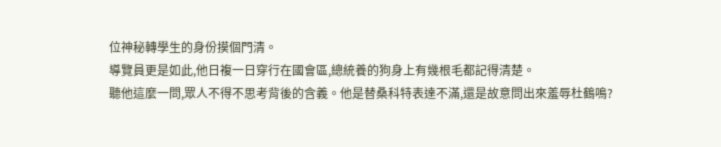位神秘轉學生的身份摸個門清。
導覽員更是如此,他日複一日穿行在國會區,總統養的狗身上有幾根毛都記得清楚。
聽他這麼一問,眾人不得不思考背後的含義。他是替桑科特表達不滿,還是故意問出來羞辱杜鶴鳴?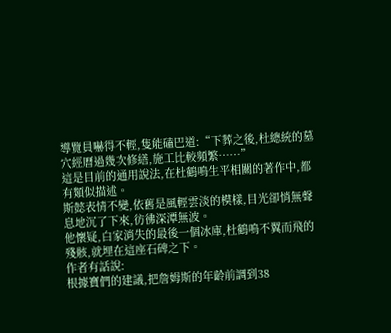導覽員嚇得不輕,隻能磕巴道:“下葬之後,杜總統的墓穴經曆過幾次修繕,施工比較頻繁……”
這是目前的通用說法,在杜鶴鳴生平相關的著作中,都有類似描述。
斯懿表情不變,依舊是風輕雲淡的模樣,目光卻悄無聲息地沉了下來,彷彿深潭無波。
他懷疑,白家消失的最後一個冰庫,杜鶴鳴不翼而飛的殘骸,就埋在這座石碑之下。
作者有話說:
根據寶們的建議,把詹姆斯的年齡前調到38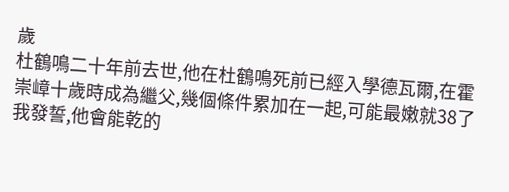歲
杜鶴鳴二十年前去世,他在杜鶴鳴死前已經入學德瓦爾,在霍崇嶂十歲時成為繼父,幾個條件累加在一起,可能最嫩就38了
我發誓,他會能乾的